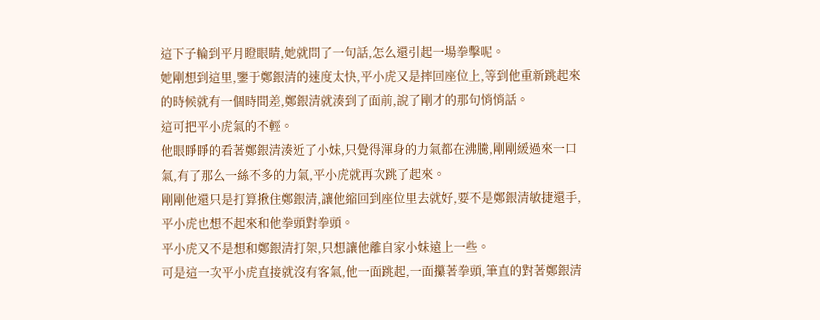這下子輪到平月瞪眼睛,她就問了一句話,怎么還引起一場拳擊呢。
她剛想到這里,鑒于鄭銀清的速度太快,平小虎又是摔回座位上,等到他重新跳起來的時候就有一個時間差,鄭銀清就湊到了面前,說了剛才的那句悄悄話。
這可把平小虎氣的不輕。
他眼睜睜的看著鄭銀清湊近了小妹,只覺得渾身的力氣都在沸騰,剛剛緩過來一口氣,有了那么一絲不多的力氣,平小虎就再次跳了起來。
剛剛他還只是打算揪住鄭銀清,讓他縮回到座位里去就好,要不是鄭銀清敏捷還手,平小虎也想不起來和他拳頭對拳頭。
平小虎又不是想和鄭銀清打架,只想讓他離自家小妹遠上一些。
可是這一次平小虎直接就沒有客氣,他一面跳起,一面攥著拳頭,筆直的對著鄭銀清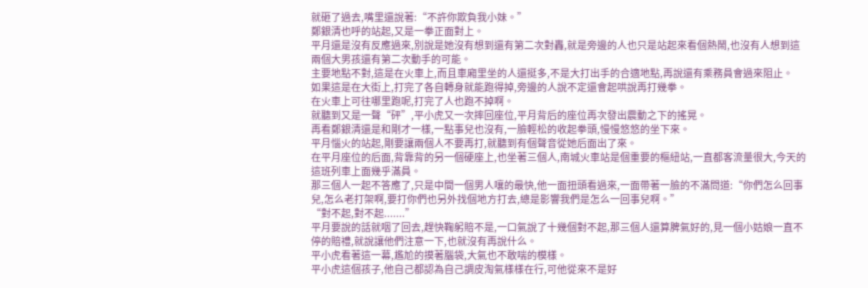就砸了過去,嘴里還說著:“不許你欺負我小妹。”
鄭銀清也呼的站起,又是一拳正面對上。
平月還是沒有反應過來,別說是她沒有想到還有第二次對轟,就是旁邊的人也只是站起來看個熱鬧,也沒有人想到這兩個大男孩還有第二次動手的可能。
主要地點不對,這是在火車上,而且車廂里坐的人還挺多,不是大打出手的合適地點,再說還有乘務員會過來阻止。
如果這是在大街上,打完了各自轉身就能跑得掉,旁邊的人說不定還會起哄說再打幾拳。
在火車上可往哪里跑呢,打完了人也跑不掉啊。
就聽到又是一聲“砰”,平小虎又一次摔回座位,平月背后的座位再次發出震動之下的搖晃。
再看鄭銀清還是和剛才一樣,一點事兒也沒有,一臉輕松的收起拳頭,慢慢悠悠的坐下來。
平月惱火的站起,剛要讓兩個人不要再打,就聽到有個聲音從她后面出了來。
在平月座位的后面,背靠背的另一個硬座上,也坐著三個人,南城火車站是個重要的樞紐站,一直都客流量很大,今天的這班列車上面幾乎滿員。
那三個人一起不答應了,只是中間一個男人嚷的最快,他一面扭頭看過來,一面帶著一臉的不滿問道:“你們怎么回事兒,怎么老打架啊,要打你們也另外找個地方打去,總是影響我們是怎么一回事兒啊。”
“對不起,對不起.......”
平月要說的話就咽了回去,趕快鞠躬賠不是,一口氣說了十幾個對不起,那三個人還算脾氣好的,見一個小姑娘一直不停的賠禮,就說讓他們注意一下,也就沒有再說什么。
平小虎看著這一幕,尷尬的摸著腦袋,大氣也不敢喘的模樣。
平小虎這個孩子,他自己都認為自己調皮淘氣樣樣在行,可他從來不是好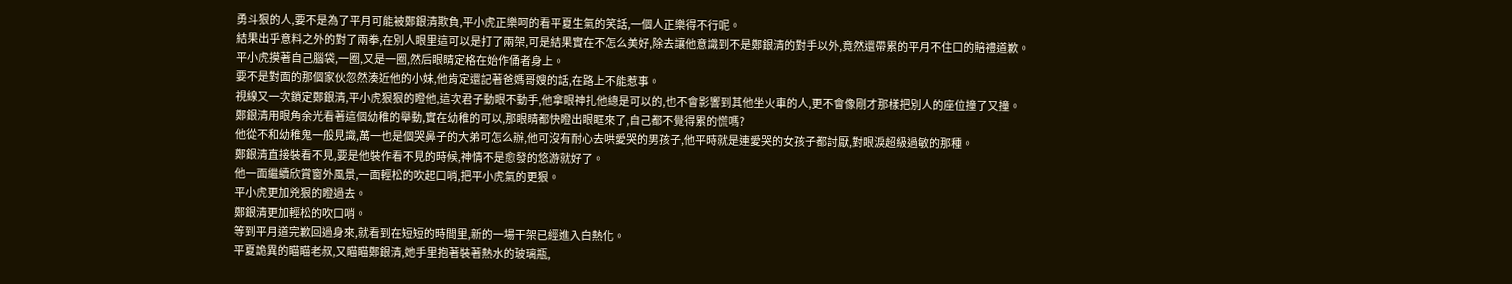勇斗狠的人,要不是為了平月可能被鄭銀清欺負,平小虎正樂呵的看平夏生氣的笑話,一個人正樂得不行呢。
結果出乎意料之外的對了兩拳,在別人眼里這可以是打了兩架,可是結果實在不怎么美好,除去讓他意識到不是鄭銀清的對手以外,竟然還帶累的平月不住口的賠禮道歉。
平小虎摸著自己腦袋,一圈,又是一圈,然后眼睛定格在始作俑者身上。
要不是對面的那個家伙忽然湊近他的小妹,他肯定還記著爸媽哥嫂的話,在路上不能惹事。
視線又一次鎖定鄭銀清,平小虎狠狠的瞪他,這次君子動眼不動手,他拿眼神扎他總是可以的,也不會影響到其他坐火車的人,更不會像剛才那樣把別人的座位撞了又撞。
鄭銀清用眼角余光看著這個幼稚的舉動,實在幼稚的可以,那眼睛都快瞪出眼眶來了,自己都不覺得累的慌嗎?
他從不和幼稚鬼一般見識,萬一也是個哭鼻子的大弟可怎么辦,他可沒有耐心去哄愛哭的男孩子,他平時就是連愛哭的女孩子都討厭,對眼淚超級過敏的那種。
鄭銀清直接裝看不見,要是他裝作看不見的時候,神情不是愈發的悠游就好了。
他一面繼續欣賞窗外風景,一面輕松的吹起口哨,把平小虎氣的更狠。
平小虎更加兇狠的瞪過去。
鄭銀清更加輕松的吹口哨。
等到平月道完歉回過身來,就看到在短短的時間里,新的一場干架已經進入白熱化。
平夏詭異的瞄瞄老叔,又瞄瞄鄭銀清,她手里抱著裝著熱水的玻璃瓶,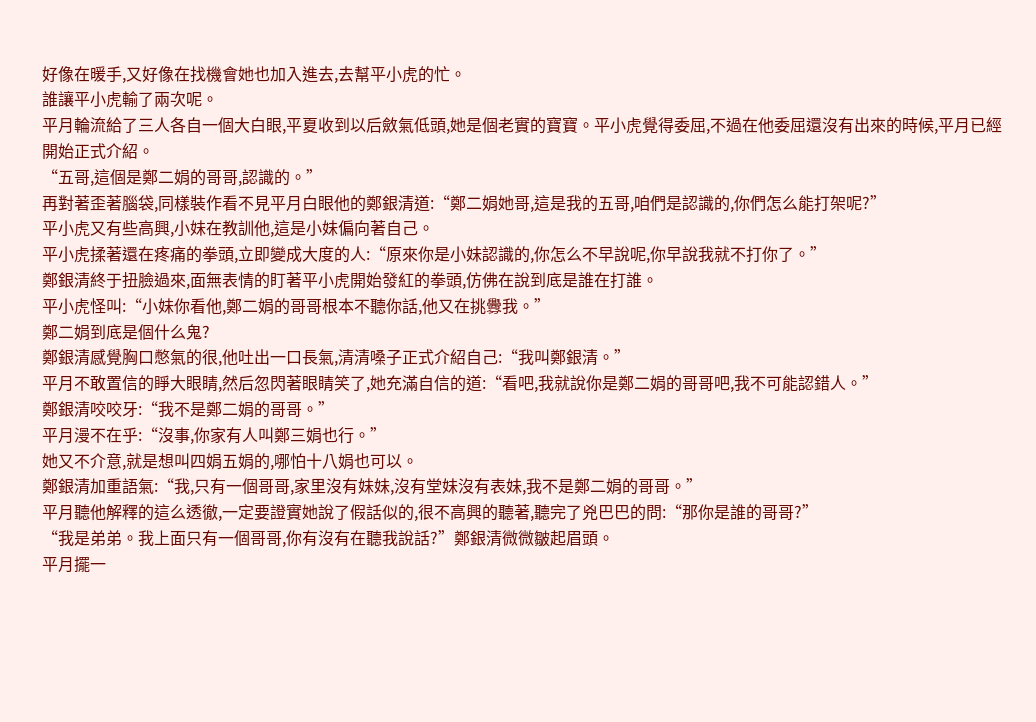好像在暖手,又好像在找機會她也加入進去,去幫平小虎的忙。
誰讓平小虎輸了兩次呢。
平月輪流給了三人各自一個大白眼,平夏收到以后斂氣低頭,她是個老實的寶寶。平小虎覺得委屈,不過在他委屈還沒有出來的時候,平月已經開始正式介紹。
“五哥,這個是鄭二娟的哥哥,認識的。”
再對著歪著腦袋,同樣裝作看不見平月白眼他的鄭銀清道:“鄭二娟她哥,這是我的五哥,咱們是認識的,你們怎么能打架呢?”
平小虎又有些高興,小妹在教訓他,這是小妹偏向著自己。
平小虎揉著還在疼痛的拳頭,立即變成大度的人:“原來你是小妹認識的,你怎么不早說呢,你早說我就不打你了。”
鄭銀清終于扭臉過來,面無表情的盯著平小虎開始發紅的拳頭,仿佛在說到底是誰在打誰。
平小虎怪叫:“小妹你看他,鄭二娟的哥哥根本不聽你話,他又在挑釁我。”
鄭二娟到底是個什么鬼?
鄭銀清感覺胸口憋氣的很,他吐出一口長氣,清清嗓子正式介紹自己:“我叫鄭銀清。”
平月不敢置信的睜大眼睛,然后忽閃著眼睛笑了,她充滿自信的道:“看吧,我就說你是鄭二娟的哥哥吧,我不可能認錯人。”
鄭銀清咬咬牙:“我不是鄭二娟的哥哥。”
平月漫不在乎:“沒事,你家有人叫鄭三娟也行。”
她又不介意,就是想叫四娟五娟的,哪怕十八娟也可以。
鄭銀清加重語氣:“我,只有一個哥哥,家里沒有妹妹,沒有堂妹沒有表妹,我不是鄭二娟的哥哥。”
平月聽他解釋的這么透徹,一定要證實她說了假話似的,很不高興的聽著,聽完了兇巴巴的問:“那你是誰的哥哥?”
“我是弟弟。我上面只有一個哥哥,你有沒有在聽我說話?”鄭銀清微微皺起眉頭。
平月擺一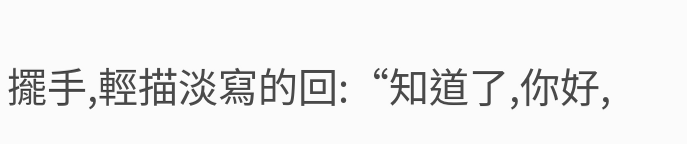擺手,輕描淡寫的回:“知道了,你好,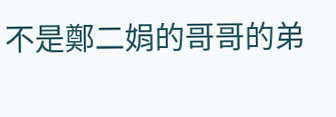不是鄭二娟的哥哥的弟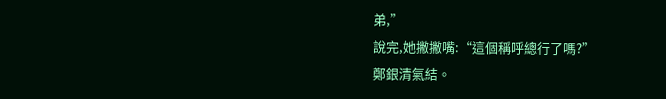弟,”
說完,她撇撇嘴:“這個稱呼總行了嗎?”
鄭銀清氣結。